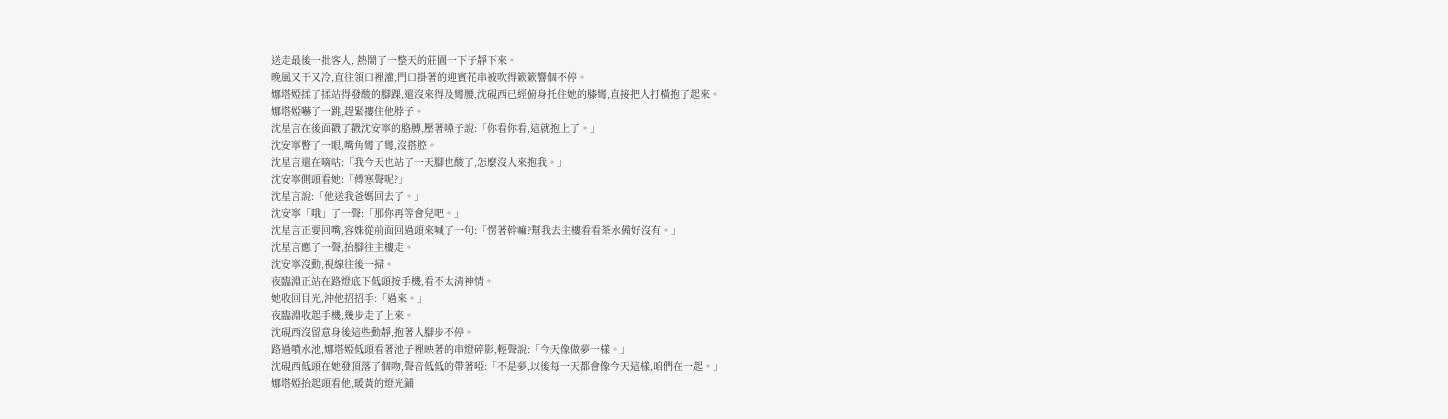送走最後一批客人, 熱鬧了一整天的莊園一下子靜下來。
晚風又干又冷,直往領口裡灌,門口掛著的迎賓花串被吹得簌簌響個不停。
娜塔婭揉了揉站得發酸的腳踝,還沒來得及彎腰,沈硯西已經俯身托住她的膝彎,直接把人打橫抱了起來。
娜塔婭嚇了一跳,趕緊摟住他脖子。
沈星言在後面戳了戳沈安寧的胳膊,壓著嗓子說:「你看你看,這就抱上了。」
沈安寧瞥了一眼,嘴角彎了彎,沒搭腔。
沈星言還在嘀咕:「我今天也站了一天腳也酸了,怎麼沒人來抱我。」
沈安寧側頭看她:「傅寒聲呢?」
沈星言說:「他送我爸媽回去了。」
沈安寧「哦」了一聲:「那你再等會兒吧。」
沈星言正要回嘴,容姝從前面回過頭來喊了一句:「愣著幹嘛?幫我去主樓看看茶水備好沒有。」
沈星言應了一聲,抬腳往主樓走。
沈安寧沒動,視線往後一掃。
夜臨淵正站在路燈底下低頭按手機,看不太清神情。
她收回目光,沖他招招手:「過來。」
夜臨淵收起手機,幾步走了上來。
沈硯西沒留意身後這些動靜,抱著人腳步不停。
路過噴水池,娜塔婭低頭看著池子裡映著的串燈碎影,輕聲說:「今天像做夢一樣。」
沈硯西低頭在她發頂落了個吻,聲音低低的帶著啞:「不是夢,以後每一天都會像今天這樣,咱們在一起。」
娜塔婭抬起頭看他,暖黃的燈光鋪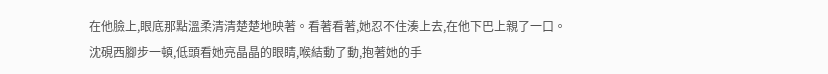在他臉上,眼底那點溫柔清清楚楚地映著。看著看著,她忍不住湊上去,在他下巴上親了一口。
沈硯西腳步一頓,低頭看她亮晶晶的眼睛,喉結動了動,抱著她的手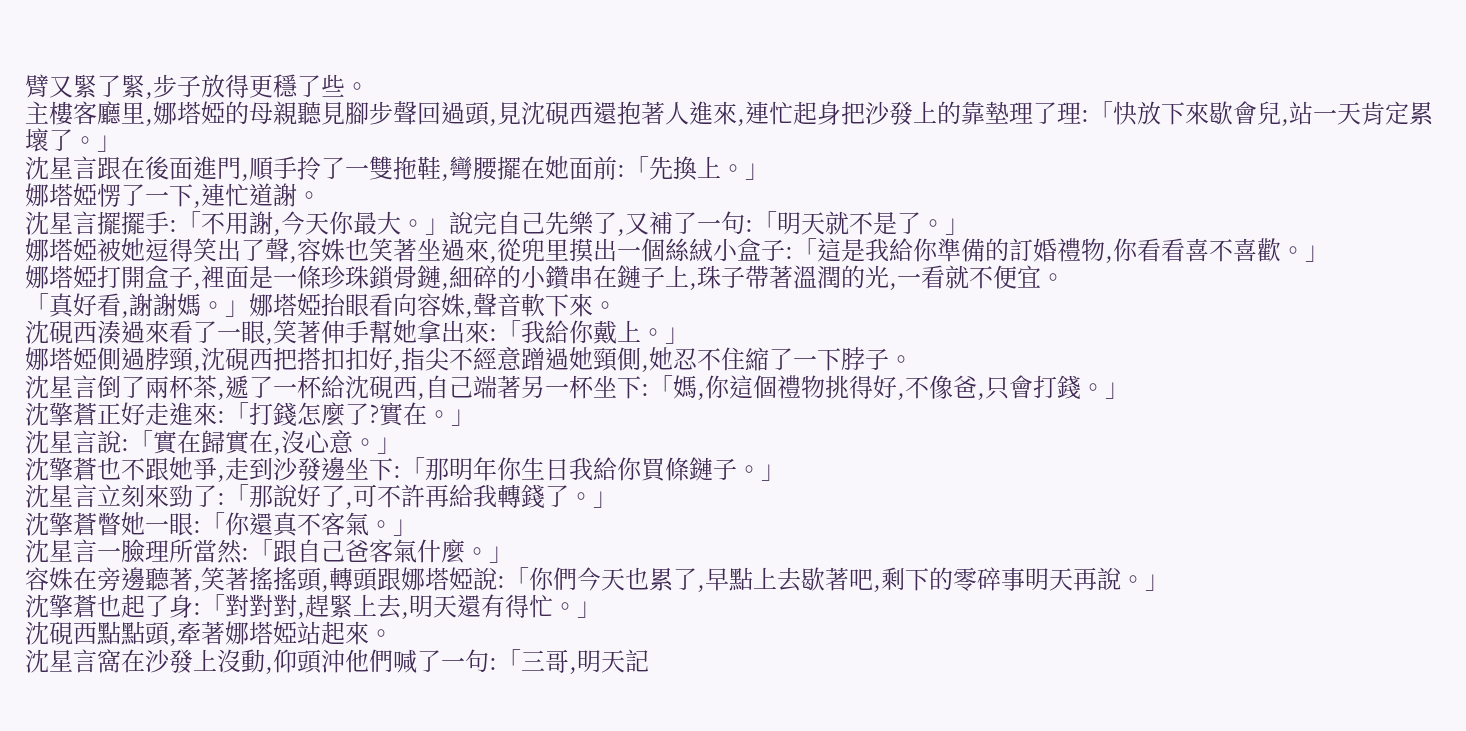臂又緊了緊,步子放得更穩了些。
主樓客廳里,娜塔婭的母親聽見腳步聲回過頭,見沈硯西還抱著人進來,連忙起身把沙發上的靠墊理了理:「快放下來歇會兒,站一天肯定累壞了。」
沈星言跟在後面進門,順手拎了一雙拖鞋,彎腰擺在她面前:「先換上。」
娜塔婭愣了一下,連忙道謝。
沈星言擺擺手:「不用謝,今天你最大。」說完自己先樂了,又補了一句:「明天就不是了。」
娜塔婭被她逗得笑出了聲,容姝也笑著坐過來,從兜里摸出一個絲絨小盒子:「這是我給你準備的訂婚禮物,你看看喜不喜歡。」
娜塔婭打開盒子,裡面是一條珍珠鎖骨鏈,細碎的小鑽串在鏈子上,珠子帶著溫潤的光,一看就不便宜。
「真好看,謝謝媽。」娜塔婭抬眼看向容姝,聲音軟下來。
沈硯西湊過來看了一眼,笑著伸手幫她拿出來:「我給你戴上。」
娜塔婭側過脖頸,沈硯西把搭扣扣好,指尖不經意蹭過她頸側,她忍不住縮了一下脖子。
沈星言倒了兩杯茶,遞了一杯給沈硯西,自己端著另一杯坐下:「媽,你這個禮物挑得好,不像爸,只會打錢。」
沈擎蒼正好走進來:「打錢怎麼了?實在。」
沈星言說:「實在歸實在,沒心意。」
沈擎蒼也不跟她爭,走到沙發邊坐下:「那明年你生日我給你買條鏈子。」
沈星言立刻來勁了:「那說好了,可不許再給我轉錢了。」
沈擎蒼瞥她一眼:「你還真不客氣。」
沈星言一臉理所當然:「跟自己爸客氣什麼。」
容姝在旁邊聽著,笑著搖搖頭,轉頭跟娜塔婭說:「你們今天也累了,早點上去歇著吧,剩下的零碎事明天再說。」
沈擎蒼也起了身:「對對對,趕緊上去,明天還有得忙。」
沈硯西點點頭,牽著娜塔婭站起來。
沈星言窩在沙發上沒動,仰頭沖他們喊了一句:「三哥,明天記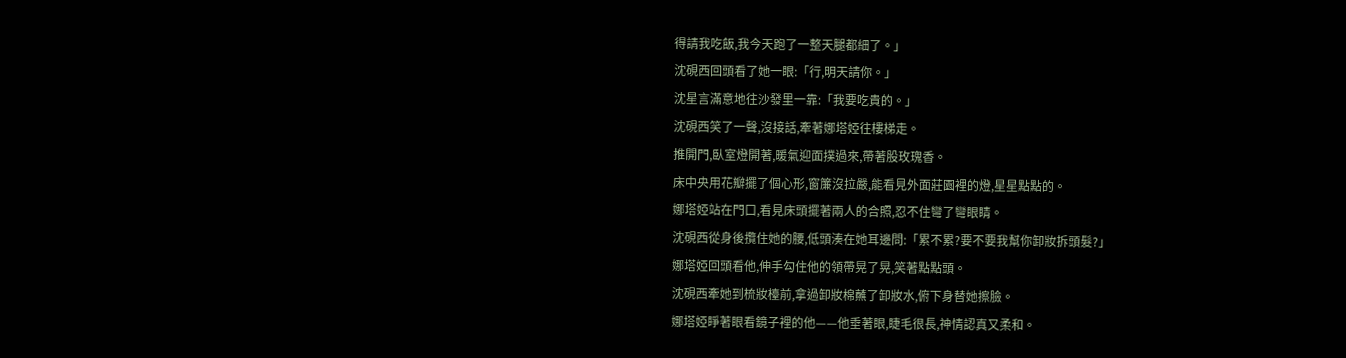得請我吃飯,我今天跑了一整天腿都細了。」
沈硯西回頭看了她一眼:「行,明天請你。」
沈星言滿意地往沙發里一靠:「我要吃貴的。」
沈硯西笑了一聲,沒接話,牽著娜塔婭往樓梯走。
推開門,臥室燈開著,暖氣迎面撲過來,帶著股玫瑰香。
床中央用花瓣擺了個心形,窗簾沒拉嚴,能看見外面莊園裡的燈,星星點點的。
娜塔婭站在門口,看見床頭擺著兩人的合照,忍不住彎了彎眼睛。
沈硯西從身後攬住她的腰,低頭湊在她耳邊問:「累不累?要不要我幫你卸妝拆頭髮?」
娜塔婭回頭看他,伸手勾住他的領帶晃了晃,笑著點點頭。
沈硯西牽她到梳妝檯前,拿過卸妝棉蘸了卸妝水,俯下身替她擦臉。
娜塔婭睜著眼看鏡子裡的他——他垂著眼,睫毛很長,神情認真又柔和。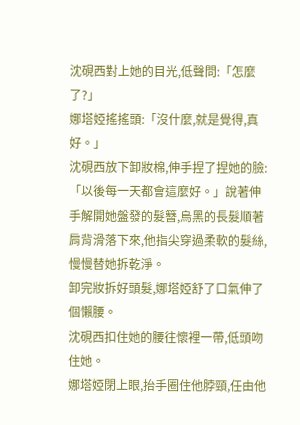沈硯西對上她的目光,低聲問:「怎麼了?」
娜塔婭搖搖頭:「沒什麼,就是覺得,真好。」
沈硯西放下卸妝棉,伸手捏了捏她的臉:「以後每一天都會這麼好。」說著伸手解開她盤發的髮簪,烏黑的長髮順著肩背滑落下來,他指尖穿過柔軟的髮絲,慢慢替她拆乾淨。
卸完妝拆好頭髮,娜塔婭舒了口氣伸了個懶腰。
沈硯西扣住她的腰往懷裡一帶,低頭吻住她。
娜塔婭閉上眼,抬手圈住他脖頸,任由他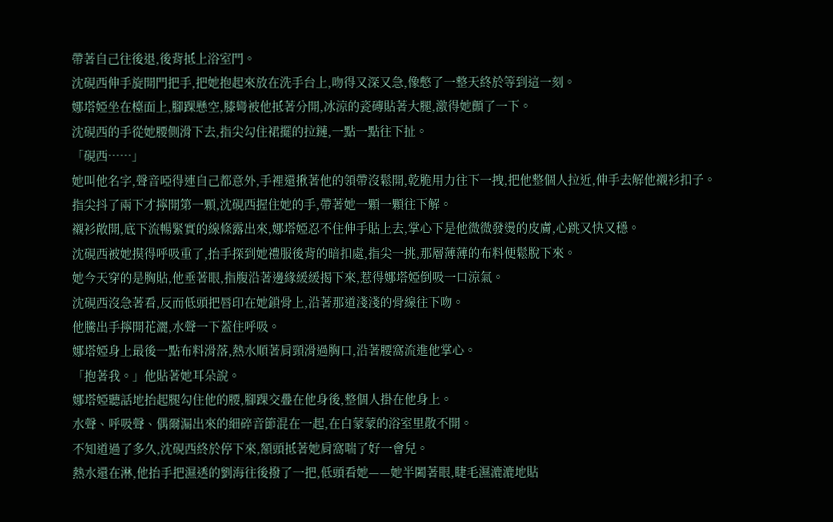帶著自己往後退,後背抵上浴室門。
沈硯西伸手旋開門把手,把她抱起來放在洗手台上,吻得又深又急,像憋了一整天終於等到這一刻。
娜塔婭坐在檯面上,腳踝懸空,膝彎被他抵著分開,冰涼的瓷磚貼著大腿,激得她顫了一下。
沈硯西的手從她腰側滑下去,指尖勾住裙擺的拉鏈,一點一點往下扯。
「硯西……」
她叫他名字,聲音啞得連自己都意外,手裡還揪著他的領帶沒鬆開,乾脆用力往下一拽,把他整個人拉近,伸手去解他襯衫扣子。
指尖抖了兩下才擰開第一顆,沈硯西握住她的手,帶著她一顆一顆往下解。
襯衫敞開,底下流暢緊實的線條露出來,娜塔婭忍不住伸手貼上去,掌心下是他微微發燙的皮膚,心跳又快又穩。
沈硯西被她摸得呼吸重了,抬手探到她禮服後背的暗扣處,指尖一挑,那層薄薄的布料便鬆脫下來。
她今天穿的是胸貼,他垂著眼,指腹沿著邊緣緩緩揭下來,惹得娜塔婭倒吸一口涼氣。
沈硯西沒急著看,反而低頭把唇印在她鎖骨上,沿著那道淺淺的骨線往下吻。
他騰出手擰開花灑,水聲一下蓋住呼吸。
娜塔婭身上最後一點布料滑落,熱水順著肩頸滑過胸口,沿著腰窩流進他掌心。
「抱著我。」他貼著她耳朵說。
娜塔婭聽話地抬起腿勾住他的腰,腳踝交疊在他身後,整個人掛在他身上。
水聲、呼吸聲、偶爾漏出來的細碎音節混在一起,在白蒙蒙的浴室里散不開。
不知道過了多久,沈硯西終於停下來,額頭抵著她肩窩喘了好一會兒。
熱水還在淋,他抬手把濕透的劉海往後撥了一把,低頭看她——她半闔著眼,睫毛濕漉漉地貼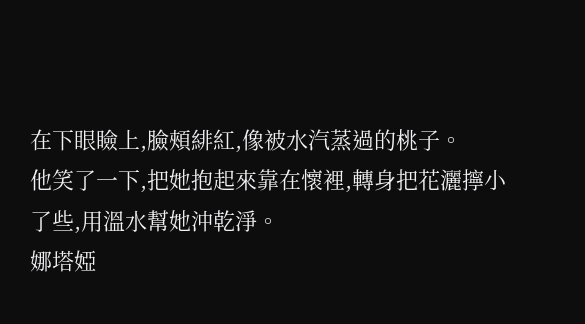在下眼瞼上,臉頰緋紅,像被水汽蒸過的桃子。
他笑了一下,把她抱起來靠在懷裡,轉身把花灑擰小了些,用溫水幫她沖乾淨。
娜塔婭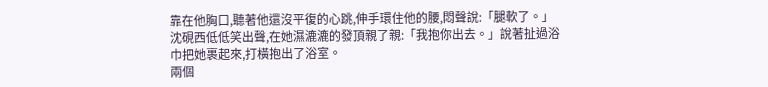靠在他胸口,聽著他還沒平復的心跳,伸手環住他的腰,悶聲說:「腿軟了。」
沈硯西低低笑出聲,在她濕漉漉的發頂親了親:「我抱你出去。」說著扯過浴巾把她裹起來,打橫抱出了浴室。
兩個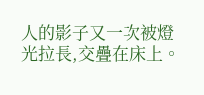人的影子又一次被燈光拉長,交疊在床上。